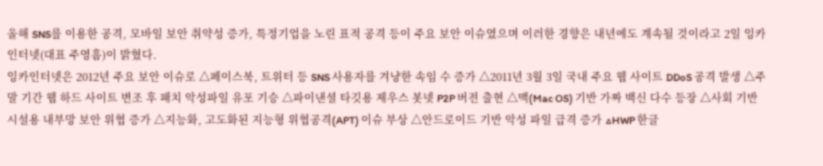올해 SNS를 이용한 공격, 모바일 보안 취약성 증가, 특정기업을 노린 표적 공격 등이 주요 보안 이슈였으며 이러한 경향은 내년에도 계속될 것이라고 2일 잉카인터넷(대표 주영흠)이 밝혔다.
잉카인터넷은 2012년 주요 보안 이슈로 △페이스북, 트위터 등 SNS 사용자를 겨냥한 속임 수 증가 △2011년 3월 3일 국내 주요 웹 사이트 DDoS 공격 발생 △주말 기간 웹 하드 사이트 변조 후 패치 악성파일 유포 기승 △파이낸셜 타깃용 제우스 봇넷 P2P 버전 출현 △맥(Mac OS) 기반 가짜 백신 다수 등장 △사회 기반 시설용 내부망 보안 위협 증가 △지능화, 고도화된 지능형 위협공격(APT) 이슈 부상 △안드로이드 기반 악성 파일 급격 증가 △HWP 한글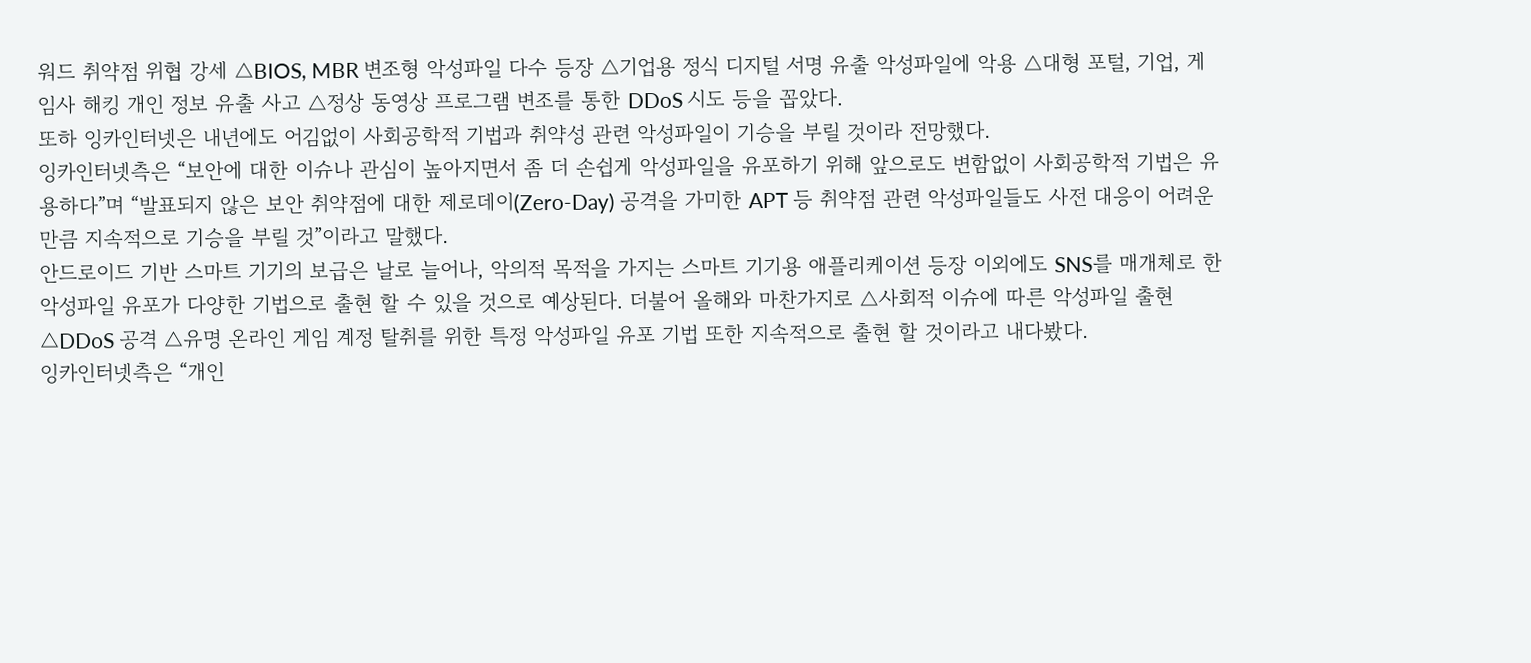워드 취약점 위협 강세 △BIOS, MBR 변조형 악성파일 다수 등장 △기업용 정식 디지털 서명 유출 악성파일에 악용 △대형 포털, 기업, 게임사 해킹 개인 정보 유출 사고 △정상 동영상 프로그램 변조를 통한 DDoS 시도 등을 꼽았다.
또하 잉카인터넷은 내년에도 어김없이 사회공학적 기법과 취약성 관련 악성파일이 기승을 부릴 것이라 전망했다.
잉카인터넷측은 “보안에 대한 이슈나 관심이 높아지면서 좀 더 손쉽게 악성파일을 유포하기 위해 앞으로도 변함없이 사회공학적 기법은 유용하다”며 “발표되지 않은 보안 취약점에 대한 제로데이(Zero-Day) 공격을 가미한 APT 등 취약점 관련 악성파일들도 사전 대응이 어려운 만큼 지속적으로 기승을 부릴 것”이라고 말했다.
안드로이드 기반 스마트 기기의 보급은 날로 늘어나, 악의적 목적을 가지는 스마트 기기용 애플리케이션 등장 이외에도 SNS를 매개체로 한 악성파일 유포가 다양한 기법으로 출현 할 수 있을 것으로 예상된다. 더불어 올해와 마찬가지로 △사회적 이슈에 따른 악성파일 출현 △DDoS 공격 △유명 온라인 게임 계정 탈취를 위한 특정 악성파일 유포 기법 또한 지속적으로 출현 할 것이라고 내다봤다.
잉카인터넷측은 “개인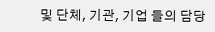및 단체, 기관, 기업 들의 담당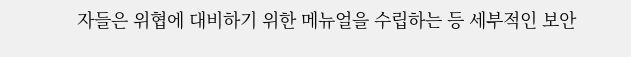자들은 위협에 대비하기 위한 메뉴얼을 수립하는 등 세부적인 보안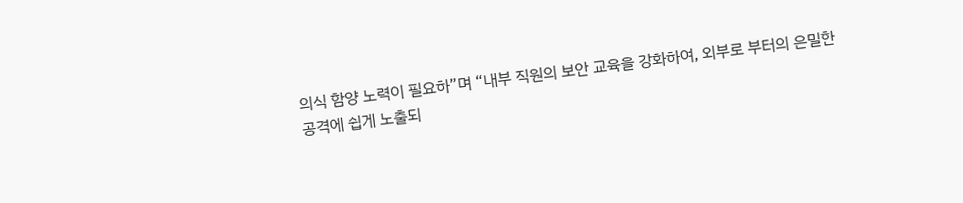의식 함양 노력이 필요하”며 “내부 직원의 보안 교육을 강화하여, 외부로 부터의 은밀한 공격에 쉽게 노출되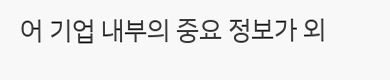어 기업 내부의 중요 정보가 외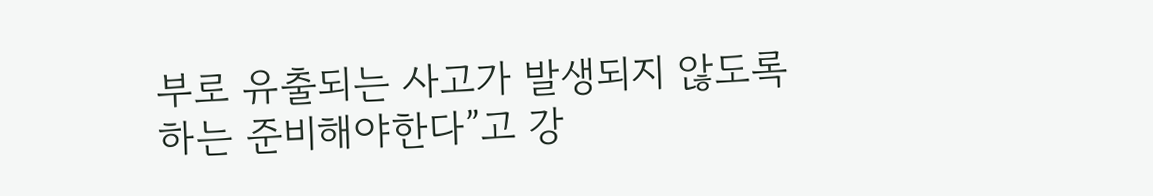부로 유출되는 사고가 발생되지 않도록 하는 준비해야한다”고 강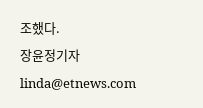조했다.
장윤정기자 linda@etnews.com